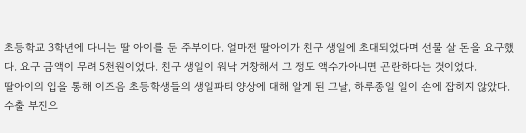초등학교 3학년에 다니는 딸 아이를 둔 주부이다. 얼마전 딸아이가 친구 생일에 초대되었다며 선물 살 돈을 요구했다. 요구 금액이 무려 5천원이었다. 친구 생일이 워낙 거창해서 그 정도 액수가아니면 곤란하다는 것이었다.
딸아이의 입을 통해 이즈음 초등학생들의 생일파티 양상에 대해 알게 된 그날, 하루종일 일이 손에 잡히지 않았다.
수출 부진으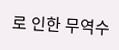로 인한 무역수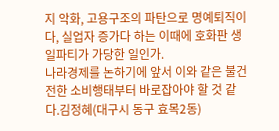지 악화, 고용구조의 파탄으로 명예퇴직이다, 실업자 증가다 하는 이때에 호화판 생일파티가 가당한 일인가.
나라경제를 논하기에 앞서 이와 같은 불건전한 소비행태부터 바로잡아야 할 것 같다.김정혜(대구시 동구 효목2동)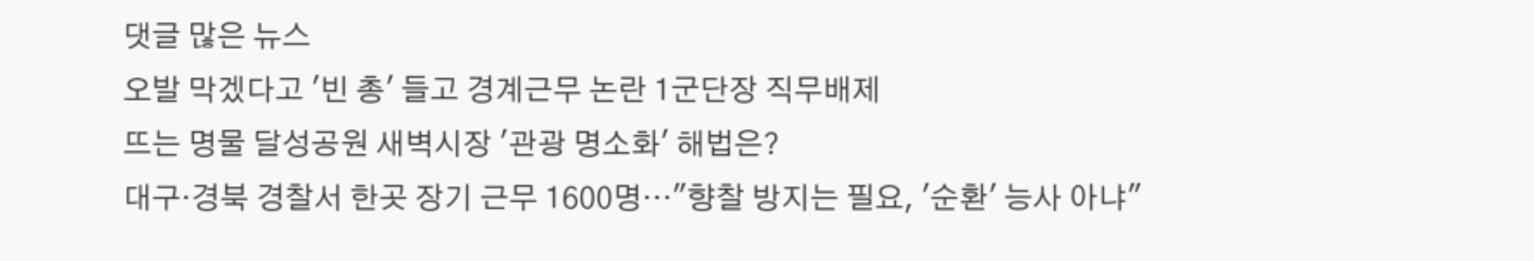댓글 많은 뉴스
오발 막겠다고 '빈 총' 들고 경계근무 논란 1군단장 직무배제
뜨는 명물 달성공원 새벽시장 '관광 명소화' 해법은?
대구·경북 경찰서 한곳 장기 근무 1600명…"향찰 방지는 필요, '순환' 능사 아냐"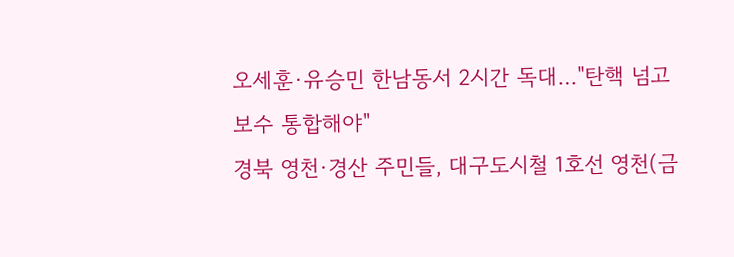오세훈·유승민 한남동서 2시간 독대…"탄핵 넘고 보수 통합해야"
경북 영천·경산 주민들, 대구도시철 1호선 영천(금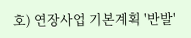호) 연장사업 기본계획 '반발'